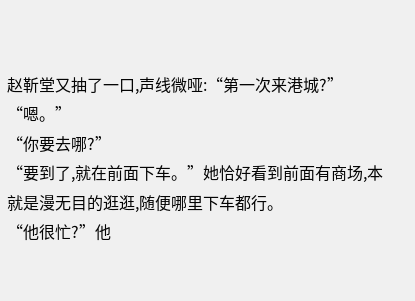赵靳堂又抽了一口,声线微哑:“第一次来港城?”
“嗯。”
“你要去哪?”
“要到了,就在前面下车。”她恰好看到前面有商场,本就是漫无目的逛逛,随便哪里下车都行。
“他很忙?”他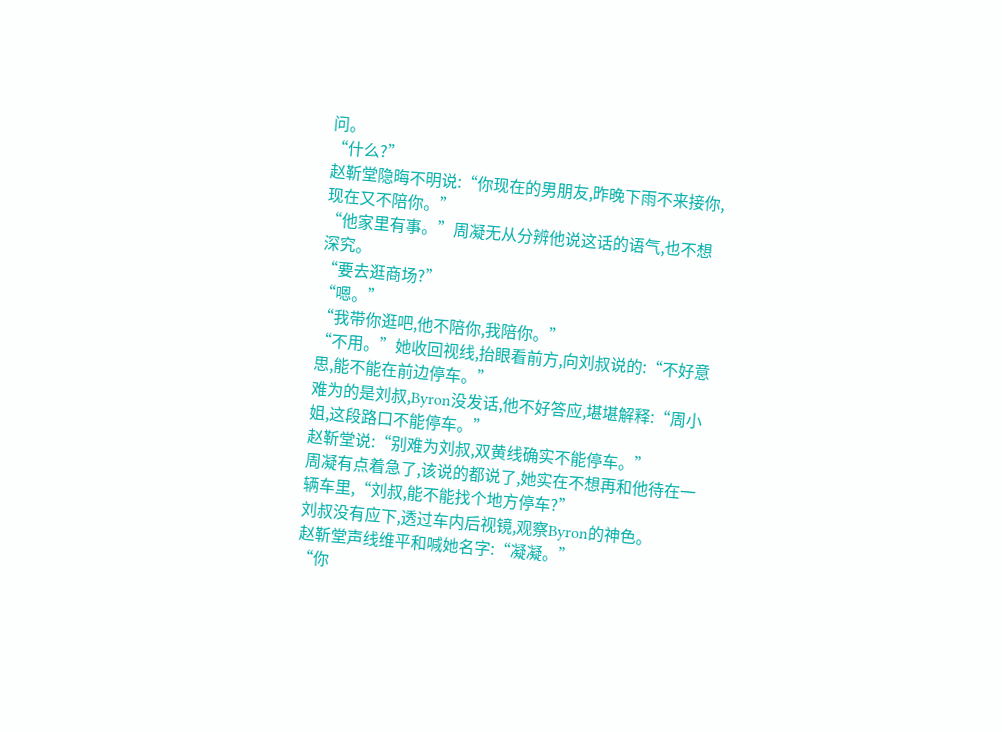问。
“什么?”
赵靳堂隐晦不明说:“你现在的男朋友,昨晚下雨不来接你,现在又不陪你。”
“他家里有事。”周凝无从分辨他说这话的语气,也不想深究。
“要去逛商场?”
“嗯。”
“我带你逛吧,他不陪你,我陪你。”
“不用。”她收回视线,抬眼看前方,向刘叔说的:“不好意思,能不能在前边停车。”
难为的是刘叔,Byron没发话,他不好答应,堪堪解释:“周小姐,这段路口不能停车。”
赵靳堂说:“别难为刘叔,双黄线确实不能停车。”
周凝有点着急了,该说的都说了,她实在不想再和他待在一辆车里,“刘叔,能不能找个地方停车?”
刘叔没有应下,透过车内后视镜,观察Byron的神色。
赵靳堂声线维平和喊她名字:“凝凝。”
“你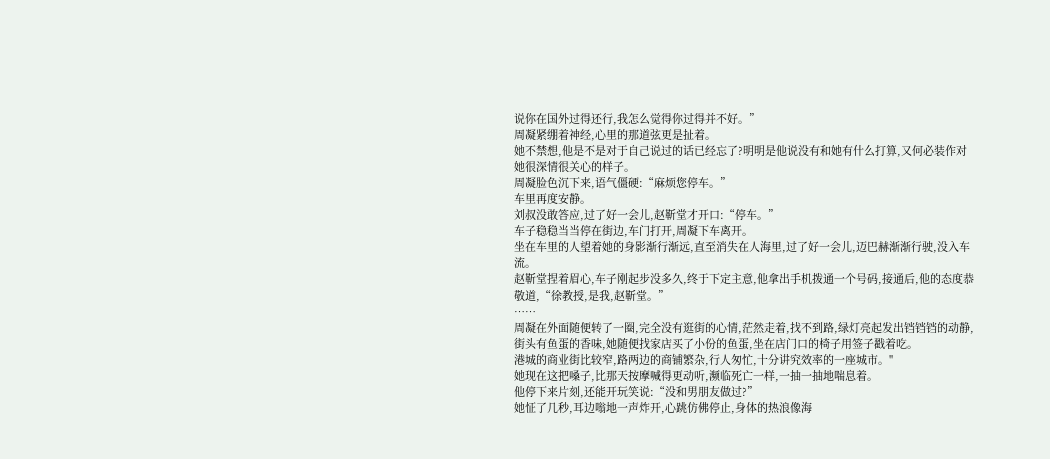说你在国外过得还行,我怎么觉得你过得并不好。”
周凝紧绷着神经,心里的那道弦更是扯着。
她不禁想,他是不是对于自己说过的话已经忘了?明明是他说没有和她有什么打算,又何必装作对她很深情很关心的样子。
周凝脸色沉下来,语气僵硬:“麻烦您停车。”
车里再度安静。
刘叔没敢答应,过了好一会儿,赵靳堂才开口:“停车。”
车子稳稳当当停在街边,车门打开,周凝下车离开。
坐在车里的人望着她的身影渐行渐远,直至消失在人海里,过了好一会儿,迈巴赫渐渐行驶,没入车流。
赵靳堂捏着眉心,车子刚起步没多久,终于下定主意,他拿出手机拨通一个号码,接通后,他的态度恭敬道,“徐教授,是我,赵靳堂。”
……
周凝在外面随便转了一圈,完全没有逛街的心情,茫然走着,找不到路,绿灯亮起发出铛铛铛的动静,街头有鱼蛋的香味,她随便找家店买了小份的鱼蛋,坐在店门口的椅子用签子戳着吃。
港城的商业街比较窄,路两边的商铺繁杂,行人匆忙,十分讲究效率的一座城市。"
她现在这把嗓子,比那天按摩喊得更动听,濒临死亡一样,一抽一抽地喘息着。
他停下来片刻,还能开玩笑说:“没和男朋友做过?”
她怔了几秒,耳边嗡地一声炸开,心跳仿佛停止,身体的热浪像海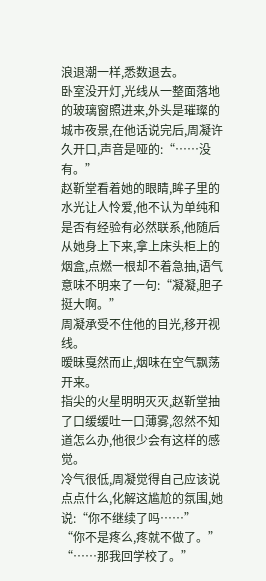浪退潮一样,悉数退去。
卧室没开灯,光线从一整面落地的玻璃窗照进来,外头是璀璨的城市夜景,在他话说完后,周凝许久开口,声音是哑的:“……没有。”
赵靳堂看着她的眼睛,眸子里的水光让人怜爱,他不认为单纯和是否有经验有必然联系,他随后从她身上下来,拿上床头柜上的烟盒,点燃一根却不着急抽,语气意味不明来了一句:“凝凝,胆子挺大啊。”
周凝承受不住他的目光,移开视线。
暧昧戛然而止,烟味在空气飘荡开来。
指尖的火星明明灭灭,赵靳堂抽了口缓缓吐一口薄雾,忽然不知道怎么办,他很少会有这样的感觉。
冷气很低,周凝觉得自己应该说点点什么,化解这尴尬的氛围,她说:“你不继续了吗……”
“你不是疼么,疼就不做了。”
“……那我回学校了。”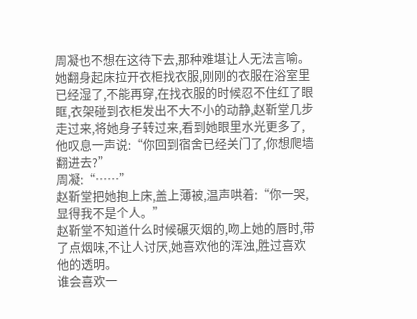周凝也不想在这待下去,那种难堪让人无法言喻。
她翻身起床拉开衣柜找衣服,刚刚的衣服在浴室里已经湿了,不能再穿,在找衣服的时候忍不住红了眼眶,衣架碰到衣柜发出不大不小的动静,赵靳堂几步走过来,将她身子转过来,看到她眼里水光更多了,他叹息一声说:“你回到宿舍已经关门了,你想爬墙翻进去?”
周凝:“……”
赵靳堂把她抱上床,盖上薄被,温声哄着:“你一哭,显得我不是个人。”
赵靳堂不知道什么时候碾灭烟的,吻上她的唇时,带了点烟味,不让人讨厌,她喜欢他的浑浊,胜过喜欢他的透明。
谁会喜欢一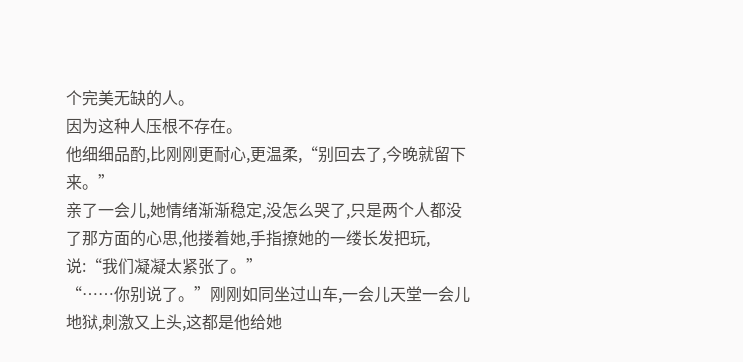个完美无缺的人。
因为这种人压根不存在。
他细细品酌,比刚刚更耐心,更温柔,“别回去了,今晚就留下来。”
亲了一会儿,她情绪渐渐稳定,没怎么哭了,只是两个人都没了那方面的心思,他搂着她,手指撩她的一缕长发把玩,说:“我们凝凝太紧张了。”
“……你别说了。”刚刚如同坐过山车,一会儿天堂一会儿地狱,刺激又上头,这都是他给她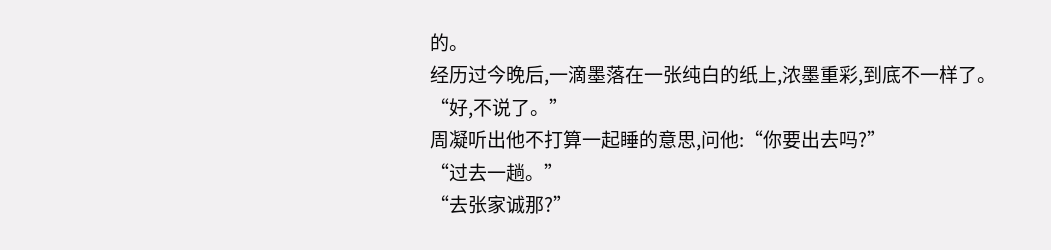的。
经历过今晚后,一滴墨落在一张纯白的纸上,浓墨重彩,到底不一样了。
“好,不说了。”
周凝听出他不打算一起睡的意思,问他:“你要出去吗?”
“过去一趟。”
“去张家诚那?”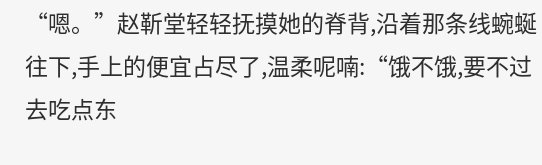“嗯。”赵靳堂轻轻抚摸她的脊背,沿着那条线蜿蜒往下,手上的便宜占尽了,温柔呢喃:“饿不饿,要不过去吃点东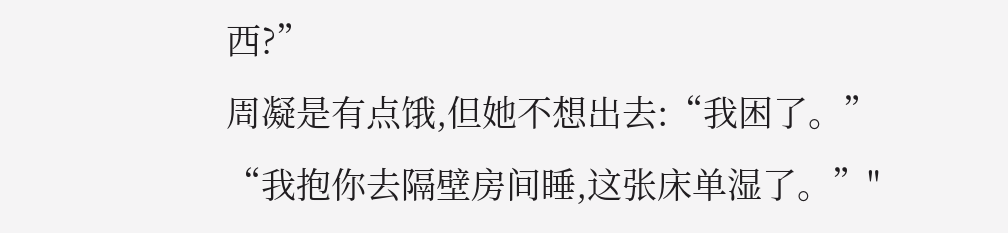西?”
周凝是有点饿,但她不想出去:“我困了。”
“我抱你去隔壁房间睡,这张床单湿了。”"